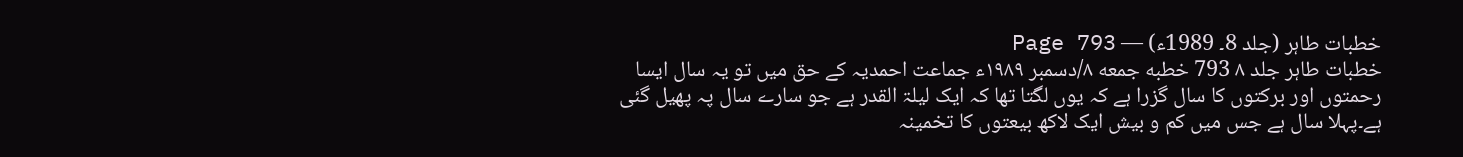خطبات طاہر (جلد 8۔ 1989ء) — Page 793
خطبات طاہر جلد ۸ 793 خطبه جمعه ۸/دسمبر ۱۹۸۹ء جماعت احمدیہ کے حق میں تو یہ سال ایسا رحمتوں اور برکتوں کا سال گزرا ہے کہ یوں لگتا تھا کہ ایک لیلۃ القدر ہے جو سارے سال پہ پھیل گئی ہے۔پہلا سال ہے جس میں کم و بیش ایک لاکھ بیعتوں کا تخمینہ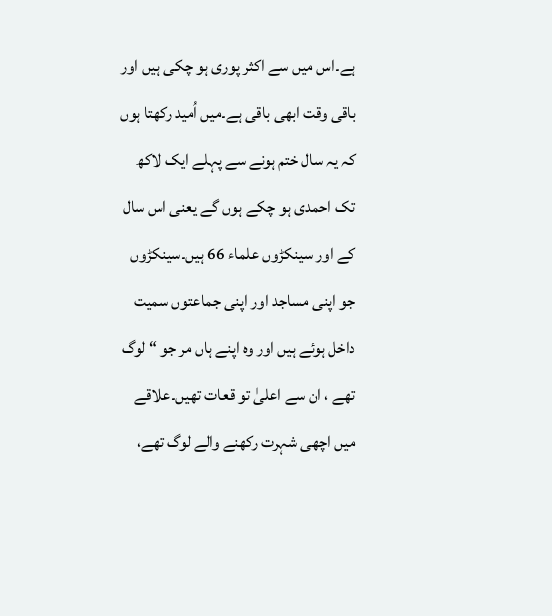ہے۔اس میں سے اکثر پوری ہو چکی ہیں اور باقی وقت ابھی باقی ہے۔میں اُمید رکھتا ہوں کہ یہ سال ختم ہونے سے پہلے ایک لاکھ تک احمدی ہو چکے ہوں گے یعنی اس سال کے اور سینکڑوں علماء 66 ہیں۔سینکڑوں جو اپنی مساجد اور اپنی جماعتوں سمیت داخل ہوئے ہیں اور وہ اپنے ہاں مر جو “ لوگ تھے ، ان سے اعلیٰ تو قعات تھیں۔علاقے میں اچھی شہرت رکھنے والے لوگ تھے،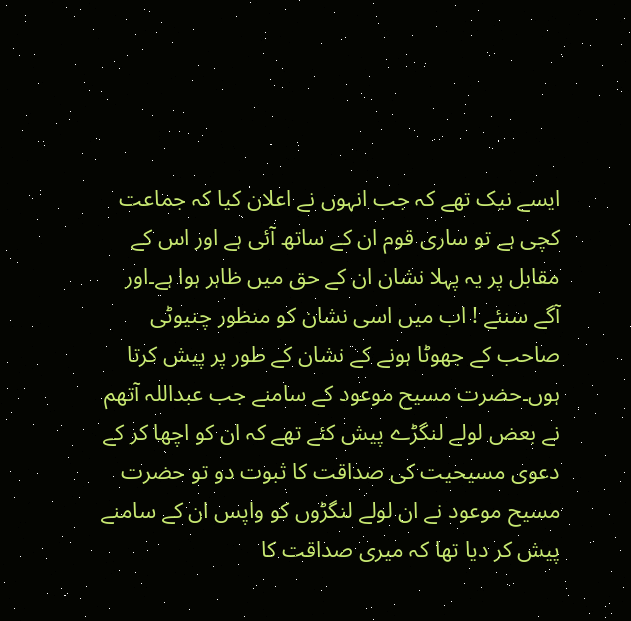ایسے نیک تھے کہ جب انہوں نے اعلان کیا کہ جماعت کچی ہے تو ساری قوم ان کے ساتھ آئی ہے اور اس کے مقابل پر یہ پہلا نشان ان کے حق میں ظاہر ہوا ہے۔اور آگے سنئے ! اب میں اسی نشان کو منظور چنیوٹی صاحب کے جھوٹا ہونے کے نشان کے طور پر پیش کرتا ہوں۔حضرت مسیح موعود کے سامنے جب عبداللہ آتھم نے بعض لولے لنگڑے پیش کئے تھے کہ ان کو اچھا کر کے دعوی مسیحیت کی صداقت کا ثبوت دو تو حضرت مسیح موعود نے ان لولے لنگڑوں کو واپس ان کے سامنے پیش کر دیا تھا کہ میری صداقت کا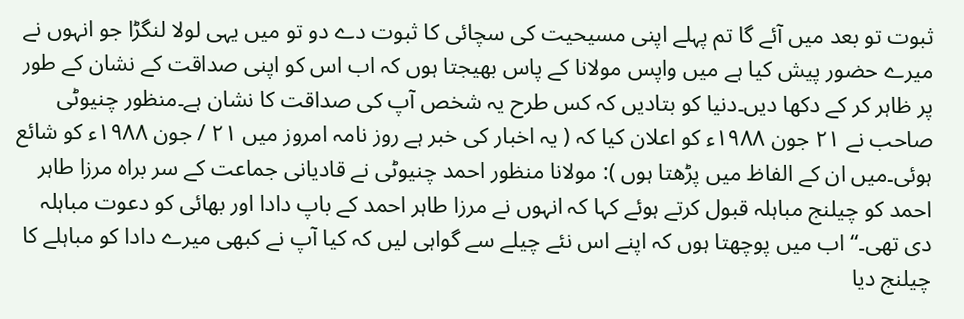ثبوت تو بعد میں آئے گا تم پہلے اپنی مسیحیت کی سچائی کا ثبوت دے دو تو میں یہی لولا لنگڑا جو انہوں نے میرے حضور پیش کیا ہے میں واپس مولانا کے پاس بھیجتا ہوں کہ اب اس کو اپنی صداقت کے نشان کے طور پر ظاہر کر کے دکھا دیں۔دنیا کو بتادیں کہ کس طرح یہ شخص آپ کی صداقت کا نشان ہے۔منظور چنیوٹی صاحب نے ۲۱ جون ۱۹۸۸ء کو اعلان کیا کہ ( یہ اخبار کی خبر ہے روز نامہ امروز میں ۲۱ / جون ۱۹۸۸ء کو شائع ہوئی۔میں ان کے الفاظ میں پڑھتا ہوں ): مولانا منظور احمد چنیوٹی نے قادیانی جماعت کے سر براہ مرزا طاہر احمد کو چیلنج مباہلہ قبول کرتے ہوئے کہا کہ انہوں نے مرزا طاہر احمد کے باپ دادا اور بھائی کو دعوت مباہلہ دی تھی۔“ اب میں پوچھتا ہوں کہ اپنے اس نئے چیلے سے گواہی لیں کہ کیا آپ نے کبھی میرے دادا کو مباہلے کا چیلنج دیا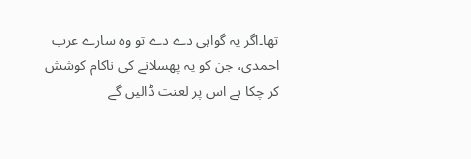تھا۔اگر یہ گواہی دے دے تو وہ سارے عرب احمدی، جن کو یہ پھسلانے کی ناکام کوشش کر چکا ہے اس پر لعنت ڈالیں گے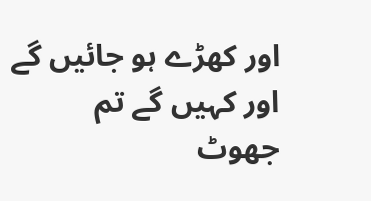اور کھڑے ہو جائیں گے اور کہیں گے تم جھوٹ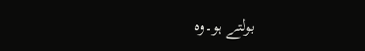بولتے ہو۔وہ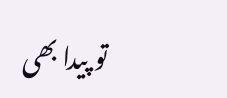تو پیدا بھی